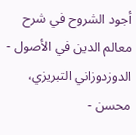أجود الشروح في شرح معالم الدين في الأصول - الدوزدوزاني التبريزي، محسن -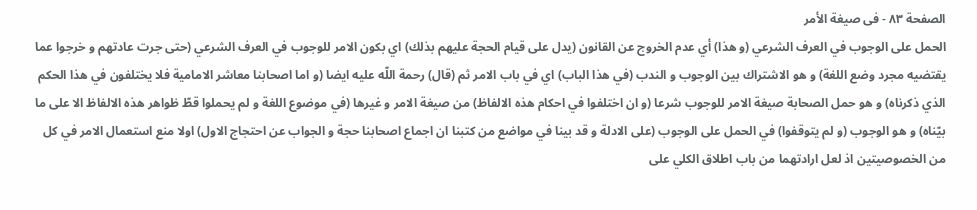الصفحة ٨٣ - فى صيغة الأمر
الحمل على الوجوب في العرف الشرعي (و هذا) أي عدم الخروج عن القانون (يدل على قيام الحجة عليهم بذلك) اي بكون الامر للوجوب في العرف الشرعي (حتى جرت عادتهم و خرجوا عما يقتضيه مجرد وضع اللغة) و هو الاشتراك بين الوجوب و الندب (في هذا الباب) اي في باب الامر ثم (قال) رحمة اللّه عليه ايضا (و اما اصحابنا معاشر الامامية فلا يختلفون في هذا الحكم الذي ذكرناه) و هو حمل الصحابة صيغة الامر للوجوب شرعا (و ان اختلفوا في احكام هذه الالفاظ) من صيغة الامر و غيرها (في موضوع اللغة و لم يحملوا قطّ ظواهر هذه الالفاظ الا على ما بيّناه) و هو الوجوب (و لم يتوقفوا) في الحمل على الوجوب (على الادلة و قد بينا في مواضع من كتبنا ان اجماع اصحابنا حجة و الجواب عن احتجاج الاول) اولا منع استعمال الامر في كل من الخصوصيتين اذ لعل ارادتهما من باب اطلاق الكلي على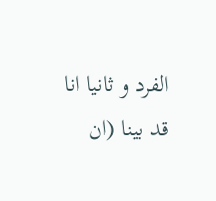الفرد و ثانيا انا قد بينا (ان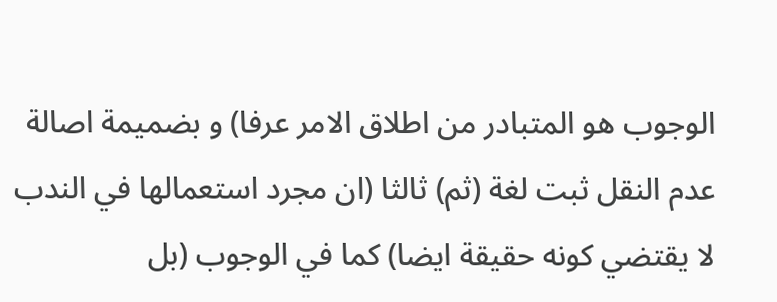الوجوب هو المتبادر من اطلاق الامر عرفا) و بضميمة اصالة عدم النقل ثبت لغة (ثم) ثالثا (ان مجرد استعمالها في الندب لا يقتضي كونه حقيقة ايضا) كما في الوجوب (بل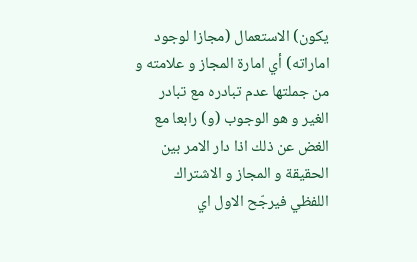يكون) الاستعمال (مجازا لوجود اماراته) أي امارة المجاز و علامته و من جملتها عدم تبادره مع تبادر الغير و هو الوجوب (و) رابعا مع الغض عن ذلك اذا دار الامر بين الحقيقة و المجاز و الاشتراك اللفظي فيرجّح الاول اي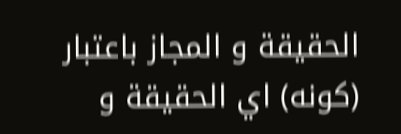الحقيقة و المجاز باعتبار (كونه) اي الحقيقة و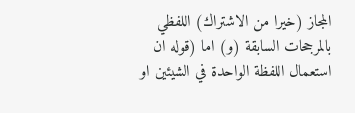المجاز (خيرا من الاشتراك) اللفظي بالمرجحات السابقة (و) اما (قوله ان استعمال اللفظة الواحدة في الشيئين او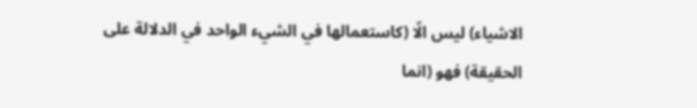الاشياء) ليس الّا (كاستعمالها في الشيء الواحد في الدلالة على الحقيقة) فهو (انما